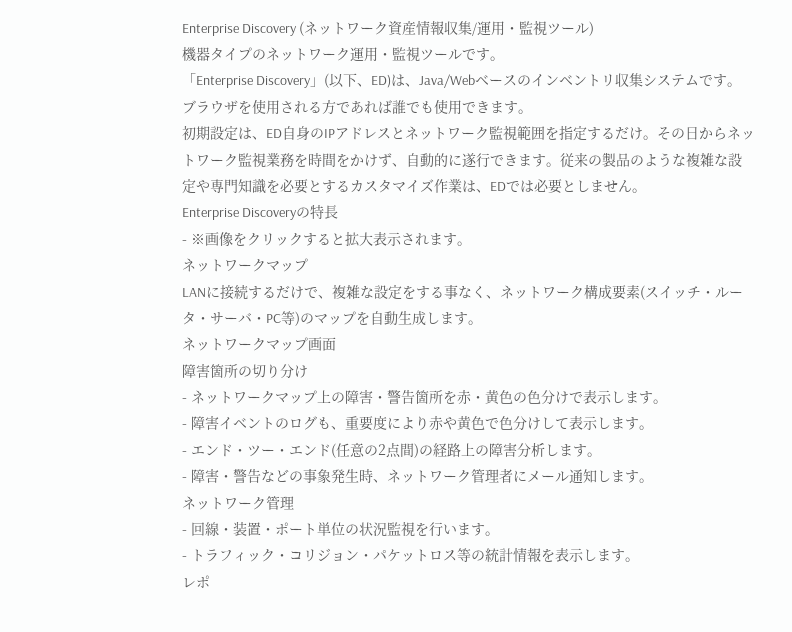Enterprise Discovery (ネットワーク資産情報収集/運用・監視ツール)
機器タイプのネットワーク運用・監視ツールです。
「Enterprise Discovery」(以下、ED)は、Java/Webベースのインベントリ収集システムです。ブラウザを使用される方であれば誰でも使用できます。
初期設定は、ED自身のIPアドレスとネットワーク監視範囲を指定するだけ。その日からネットワーク監視業務を時間をかけず、自動的に遂行できます。従来の製品のような複雑な設定や専門知識を必要とするカスタマイズ作業は、EDでは必要としません。
Enterprise Discoveryの特長
- ※画像をクリックすると拡大表示されます。
ネットワークマップ
LANに接続するだけで、複雑な設定をする事なく、ネットワーク構成要素(スイッチ・ルータ・サーバ・PC等)のマップを自動生成します。
ネットワークマップ画面
障害箇所の切り分け
- ネットワークマップ上の障害・警告箇所を赤・黄色の色分けで表示します。
- 障害イベントのログも、重要度により赤や黄色で色分けして表示します。
- エンド・ツー・エンド(任意の2点間)の経路上の障害分析します。
- 障害・警告などの事象発生時、ネットワーク管理者にメール通知します。
ネットワーク管理
- 回線・装置・ポート単位の状況監視を行います。
- トラフィック・コリジョン・パケットロス等の統計情報を表示します。
レポ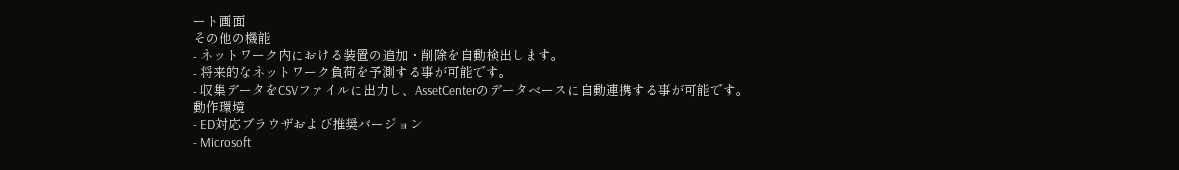ート画面
その他の機能
- ネットワーク内における装置の追加・削除を自動検出します。
- 将来的なネットワーク負荷を予測する事が可能です。
- 収集データをCSVファイルに出力し、AssetCenterのデータベースに自動連携する事が可能です。
動作環境
- ED対応ブラウザおよび推奨バージョン
- Microsoft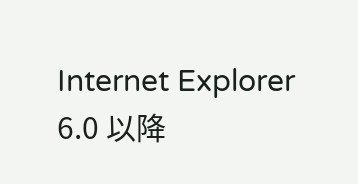Internet Explorer 6.0 以降